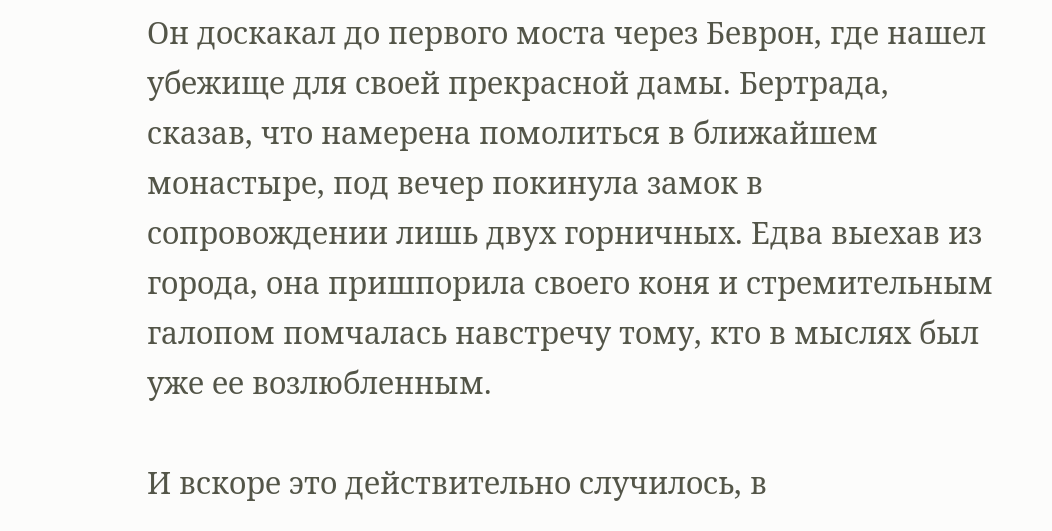Он доскакал до первого моста через Беврон, где нашел убежище для своей прекрасной дамы. Бертрада, сказав, что намерена помолиться в ближайшем монастыре, под вечер покинула замок в сопровождении лишь двух горничных. Едва выехав из города, она пришпорила своего коня и стремительным галопом помчалась навстречу тому, кто в мыслях был уже ее возлюбленным.

И вскоре это действительно случилось, в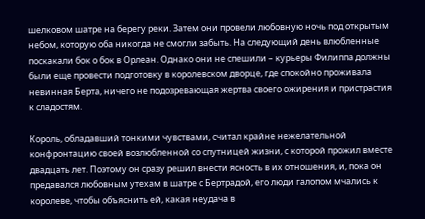шелковом шатре на берегу реки. Затем они провели любовную ночь под открытым небом, которую оба никогда не смогли забыть. На следующий день влюбленные поскакали бок о бок в Орлеан. Однако они не спешили – курьеры Филиппа должны были еще провести подготовку в королевском дворце, где спокойно проживала невинная Берта, ничего не подозревающая жертва своего ожирения и пристрастия к сладостям.

Король, обладавший тонкими чувствами, считал крайне нежелательной конфронтацию своей возлюбленной со спутницей жизни, с которой прожил вместе двадцать лет. Поэтому он сразу решил внести ясность в их отношения, и, пока он предавался любовным утехам в шатре с Бертрадой, его люди галопом мчались к королеве, чтобы объяснить ей, какая неудача в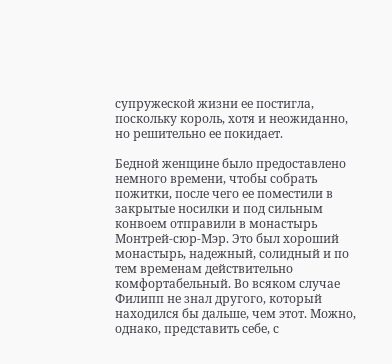супружеской жизни ее постигла, поскольку король, хотя и неожиданно, но решительно ее покидает.

Бедной женщине было предоставлено немного времени, чтобы собрать пожитки, после чего ее поместили в закрытые носилки и под сильным конвоем отправили в монастырь Монтрей-сюр-Мэр. Это был хороший монастырь, надежный, солидный и по тем временам действительно комфортабельный. Во всяком случае Филипп не знал другого, который находился бы дальше, чем этот. Можно, однако, представить себе, с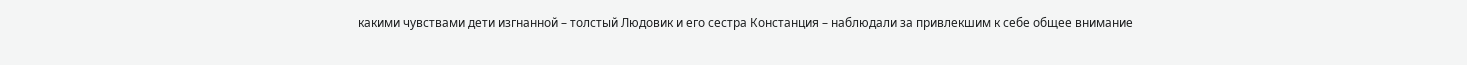какими чувствами дети изгнанной – толстый Людовик и его сестра Констанция – наблюдали за привлекшим к себе общее внимание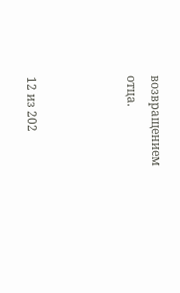возвращением отца.



12 из 202